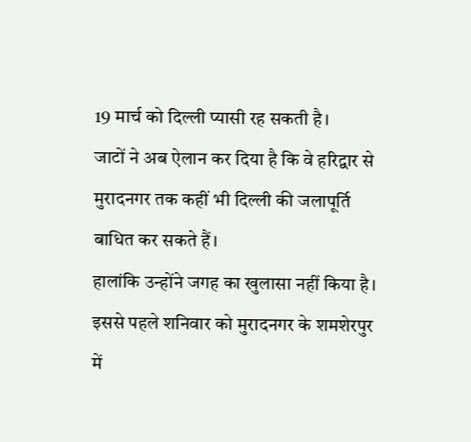19 मार्च को दिल्ली प्यासी रह सकती है।
जाटों ने अब ऐलान कर दिया है कि वे हरिद्वार से मुरादनगर तक कहीं भी दिल्ली की जलापूर्ति बाधित कर सकते हैं।
हालांकि उन्होंने जगह का खुलासा नहीं किया है। इससे पहले शनिवार को मुरादनगर के शमशेरपुर में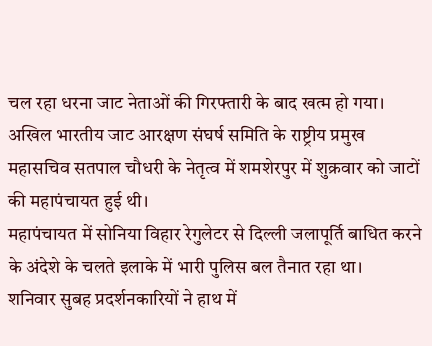चल रहा धरना जाट नेताओं की गिरफ्तारी के बाद खत्म हो गया।
अखिल भारतीय जाट आरक्षण संघर्ष समिति के राष्ट्रीय प्रमुख महासचिव सतपाल चौधरी के नेतृत्व में शमशेरपुर में शुक्रवार को जाटों की महापंचायत हुई थी।
महापंचायत में सोनिया विहार रेगुलेटर से दिल्ली जलापूर्ति बाधित करने के अंदेशे के चलते इलाके में भारी पुलिस बल तैनात रहा था।
शनिवार सुबह प्रदर्शनकारियों ने हाथ में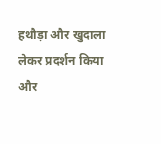हथौड़ा और खुदाला लेकर प्रदर्शन किया और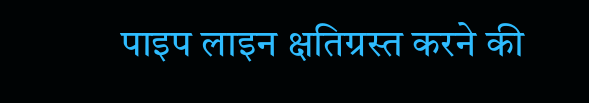पाइप लाइन क्षतिग्रस्त करने की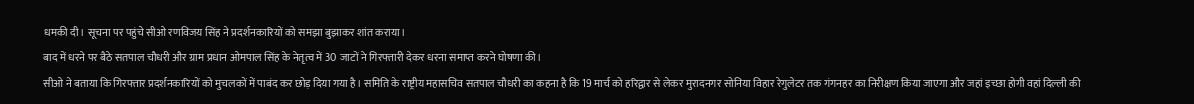धमकी दी। सूचना पर पहुंचे सीओ रणविजय सिंह ने प्रदर्शनकारियों को समझा बुझाकर शांत कराया।
बाद में धरने पर बैठे सतपाल चौधरी और ग्राम प्रधान ओमपाल सिंह के नेतृत्व में 30 जाटों ने गिरफ्तारी देकर धरना समाप्त करने घोषणा की।
सीओ ने बताया कि गिरफ्तार प्रदर्शनकारियों को मुचलकों में पाबंद कर छोड़ दिया गया है। समिति के राष्ट्रीय महासचिव सतपाल चौधरी का कहना है कि 19 मार्च को हरिद्वार से लेकर मुरादनगर सोनिया विहार रेगुलेटर तक गंगनहर का निरीक्षण किया जाएगा और जहां इच्छा होगी वहां दिल्ली की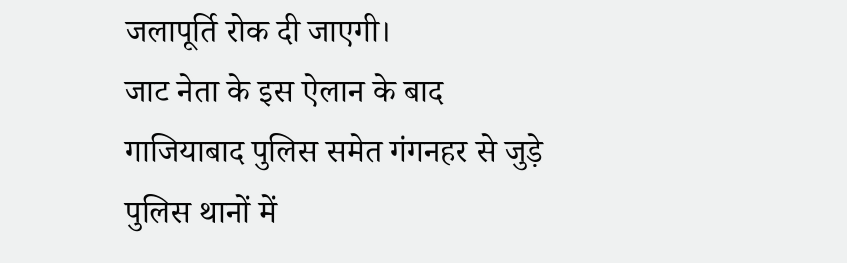जलापूर्ति रोक दी जाएगी।
जाट नेता के इस ऐलान के बाद गाजियाबाद पुलिस समेत गंगनहर से जुड़े पुलिस थानों में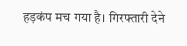हड़कंप मच गया है। गिरफ्तारी देने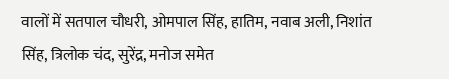वालों में सतपाल चौधरी, ओमपाल सिंह, हातिम, नवाब अली, निशांत सिंह, त्रिलोक चंद, सुरेंद्र, मनोज समेत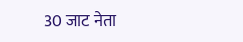30 जाट नेता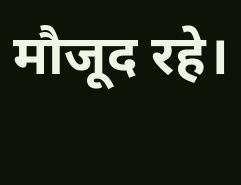मौजूद रहे।